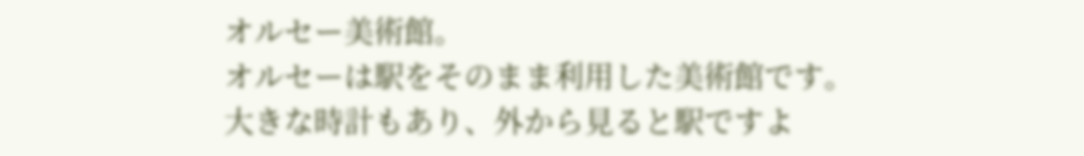オルセー美術館。
オルセーは駅をそのまま利用した美術館です。
大きな時計もあり、外から見ると駅ですよ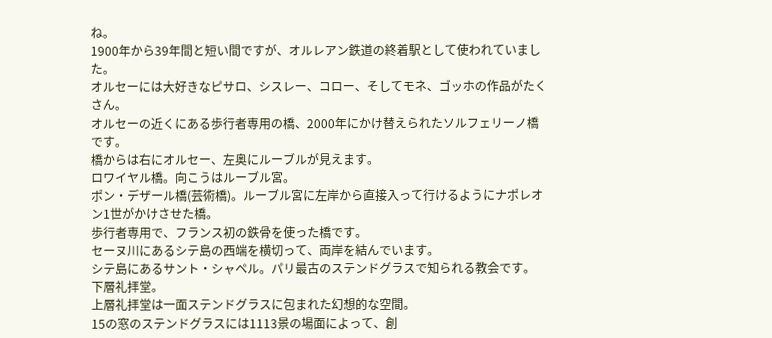ね。
1900年から39年間と短い間ですが、オルレアン鉄道の終着駅として使われていました。
オルセーには大好きなピサロ、シスレー、コロー、そしてモネ、ゴッホの作品がたくさん。
オルセーの近くにある歩行者専用の橋、2000年にかけ替えられたソルフェリーノ橋です。
橋からは右にオルセー、左奥にルーブルが見えます。
ロワイヤル橋。向こうはルーブル宮。
ポン・デザール橋(芸術橋)。ルーブル宮に左岸から直接入って行けるようにナポレオン1世がかけさせた橋。
歩行者専用で、フランス初の鉄骨を使った橋です。
セーヌ川にあるシテ島の西端を横切って、両岸を結んでいます。
シテ島にあるサント・シャペル。パリ最古のステンドグラスで知られる教会です。
下層礼拝堂。
上層礼拝堂は一面ステンドグラスに包まれた幻想的な空間。
15の窓のステンドグラスには1113景の場面によって、創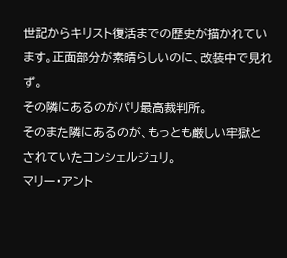世記からキリスト復活までの歴史が描かれています。正面部分が素晴らしいのに、改装中で見れず。
その隣にあるのがパリ最高裁判所。
そのまた隣にあるのが、もっとも厳しい牢獄とされていたコンシェルジュリ。
マリー・アント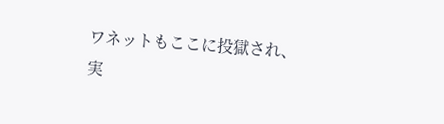ワネットもここに投獄され、実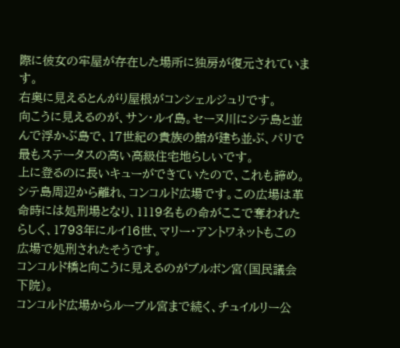際に彼女の牢屋が存在した場所に独房が復元されています。
右奥に見えるとんがり屋根がコンシェルジュリです。
向こうに見えるのが、サン・ルイ島。セーヌ川にシテ島と並んで浮かぶ島で、17世紀の貴族の館が建ち並ぶ、パリで最もステータスの高い高級住宅地らしいです。
上に登るのに長いキューができていたので、これも諦め。
シテ島周辺から離れ、コンコルド広場です。この広場は革命時には処刑場となり、1119名もの命がここで奪われたらしく、1793年にルイ16世、マリー・アントワネットもこの広場で処刑されたそうです。
コンコルド橋と向こうに見えるのがブルボン宮(国民議会下院)。
コンコルド広場からルーブル宮まで続く、チュイルリー公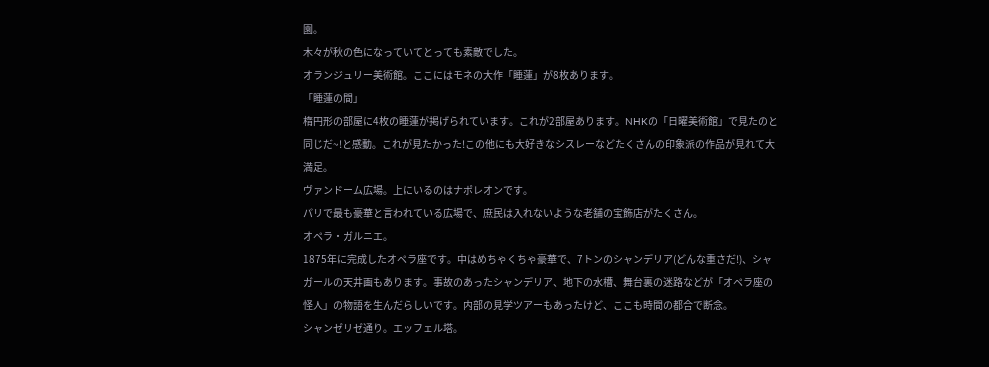園。
木々が秋の色になっていてとっても素敵でした。
オランジュリー美術館。ここにはモネの大作「睡蓮」が8枚あります。
「睡蓮の間」
楕円形の部屋に4枚の睡蓮が掲げられています。これが2部屋あります。NHKの「日曜美術館」で見たのと同じだ~!と感動。これが見たかった!この他にも大好きなシスレーなどたくさんの印象派の作品が見れて大満足。
ヴァンドーム広場。上にいるのはナポレオンです。
パリで最も豪華と言われている広場で、庶民は入れないような老舗の宝飾店がたくさん。
オペラ・ガルニエ。
1875年に完成したオペラ座です。中はめちゃくちゃ豪華で、7トンのシャンデリア(どんな重さだ!)、シャガールの天井画もあります。事故のあったシャンデリア、地下の水槽、舞台裏の迷路などが「オペラ座の怪人」の物語を生んだらしいです。内部の見学ツアーもあったけど、ここも時間の都合で断念。
シャンゼリゼ通り。エッフェル塔。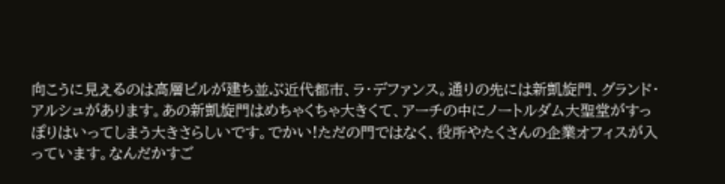向こうに見えるのは高層ビルが建ち並ぶ近代都市、ラ・デファンス。通りの先には新凱旋門、グランド・アルシュがあります。あの新凱旋門はめちゃくちゃ大きくて、アーチの中にノートルダム大聖堂がすっぽりはいってしまう大きさらしいです。でかい!ただの門ではなく、役所やたくさんの企業オフィスが入っています。なんだかすご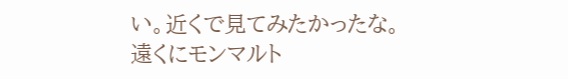い。近くで見てみたかったな。
遠くにモンマルト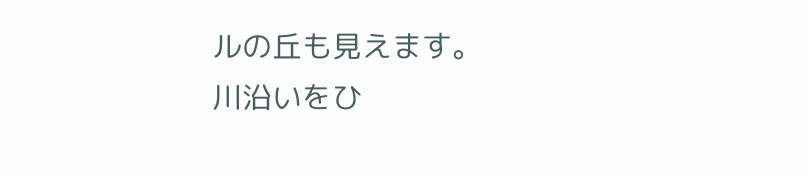ルの丘も見えます。
川沿いをひ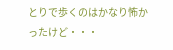とりで歩くのはかなり怖かったけど・・・